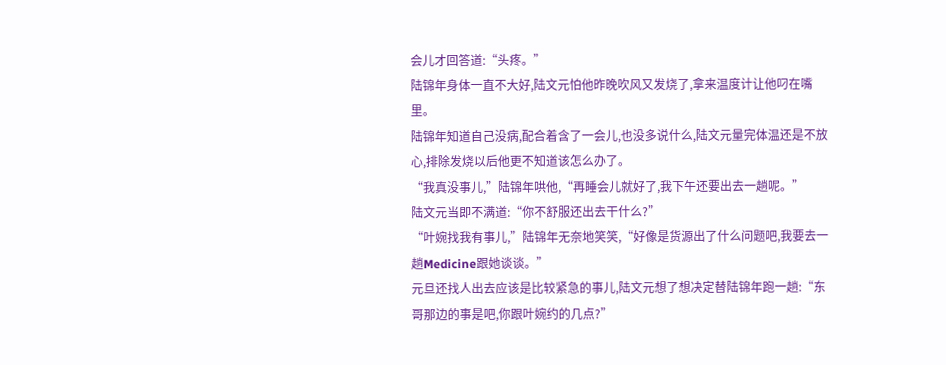会儿才回答道:“头疼。”
陆锦年身体一直不大好,陆文元怕他昨晚吹风又发烧了,拿来温度计让他叼在嘴里。
陆锦年知道自己没病,配合着含了一会儿,也没多说什么,陆文元量完体温还是不放心,排除发烧以后他更不知道该怎么办了。
“我真没事儿,”陆锦年哄他,“再睡会儿就好了,我下午还要出去一趟呢。”
陆文元当即不满道:“你不舒服还出去干什么?”
“叶婉找我有事儿,”陆锦年无奈地笑笑,“好像是货源出了什么问题吧,我要去一趟Medicine跟她谈谈。”
元旦还找人出去应该是比较紧急的事儿,陆文元想了想决定替陆锦年跑一趟:“东哥那边的事是吧,你跟叶婉约的几点?”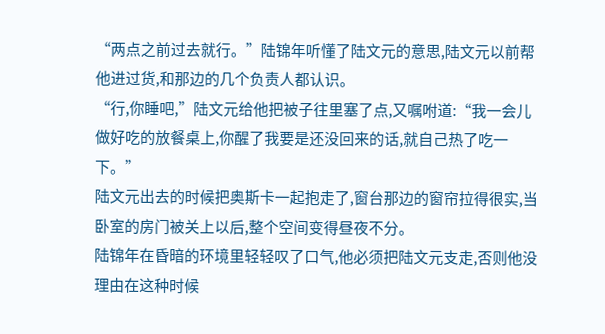“两点之前过去就行。”陆锦年听懂了陆文元的意思,陆文元以前帮他进过货,和那边的几个负责人都认识。
“行,你睡吧,”陆文元给他把被子往里塞了点,又嘱咐道:“我一会儿做好吃的放餐桌上,你醒了我要是还没回来的话,就自己热了吃一下。”
陆文元出去的时候把奥斯卡一起抱走了,窗台那边的窗帘拉得很实,当卧室的房门被关上以后,整个空间变得昼夜不分。
陆锦年在昏暗的环境里轻轻叹了口气,他必须把陆文元支走,否则他没理由在这种时候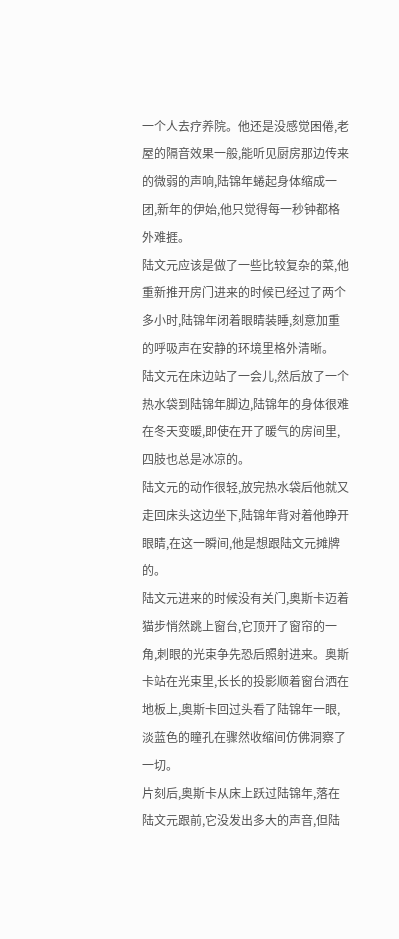一个人去疗养院。他还是没感觉困倦,老屋的隔音效果一般,能听见厨房那边传来的微弱的声响,陆锦年蜷起身体缩成一团,新年的伊始,他只觉得每一秒钟都格外难捱。
陆文元应该是做了一些比较复杂的菜,他重新推开房门进来的时候已经过了两个多小时,陆锦年闭着眼睛装睡,刻意加重的呼吸声在安静的环境里格外清晰。
陆文元在床边站了一会儿,然后放了一个热水袋到陆锦年脚边,陆锦年的身体很难在冬天变暖,即使在开了暖气的房间里,四肢也总是冰凉的。
陆文元的动作很轻,放完热水袋后他就又走回床头这边坐下,陆锦年背对着他睁开眼睛,在这一瞬间,他是想跟陆文元摊牌的。
陆文元进来的时候没有关门,奥斯卡迈着猫步悄然跳上窗台,它顶开了窗帘的一角,刺眼的光束争先恐后照射进来。奥斯卡站在光束里,长长的投影顺着窗台洒在地板上,奥斯卡回过头看了陆锦年一眼,淡蓝色的瞳孔在骤然收缩间仿佛洞察了一切。
片刻后,奥斯卡从床上跃过陆锦年,落在陆文元跟前,它没发出多大的声音,但陆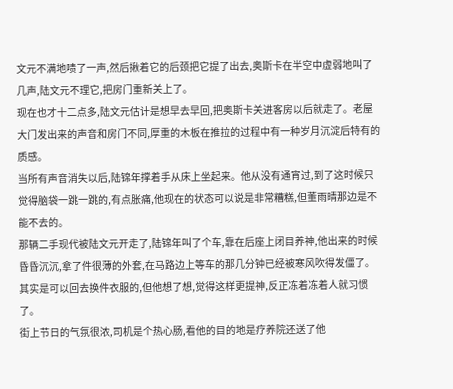文元不满地啧了一声,然后揪着它的后颈把它提了出去,奥斯卡在半空中虚弱地叫了几声,陆文元不理它,把房门重新关上了。
现在也才十二点多,陆文元估计是想早去早回,把奥斯卡关进客房以后就走了。老屋大门发出来的声音和房门不同,厚重的木板在推拉的过程中有一种岁月沉淀后特有的质感。
当所有声音消失以后,陆锦年撑着手从床上坐起来。他从没有通宵过,到了这时候只觉得脑袋一跳一跳的,有点胀痛,他现在的状态可以说是非常糟糕,但董雨晴那边是不能不去的。
那辆二手现代被陆文元开走了,陆锦年叫了个车,靠在后座上闭目养神,他出来的时候昏昏沉沉,拿了件很薄的外套,在马路边上等车的那几分钟已经被寒风吹得发僵了。
其实是可以回去换件衣服的,但他想了想,觉得这样更提神,反正冻着冻着人就习惯了。
街上节日的气氛很浓,司机是个热心肠,看他的目的地是疗养院还送了他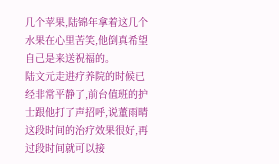几个苹果,陆锦年拿着这几个水果在心里苦笑,他倒真希望自己是来送祝福的。
陆文元走进疗养院的时候已经非常平静了,前台值班的护士跟他打了声招呼,说董雨晴这段时间的治疗效果很好,再过段时间就可以接